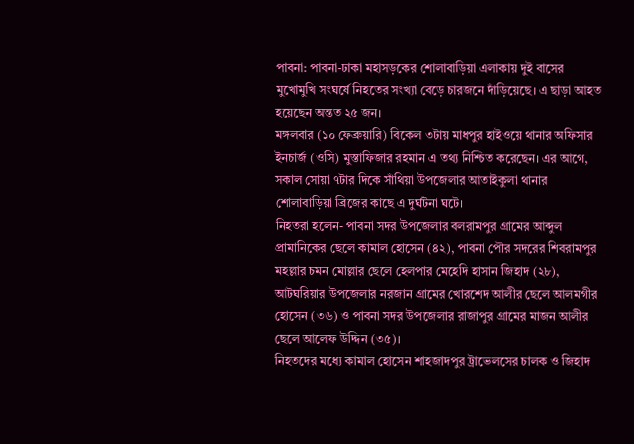পাবনা: পাবনা-ঢাকা মহাসড়কের শোলাবাড়িয়া এলাকায় দুই বাসের মুখোমুখি সংঘর্ষে নিহতের সংখ্যা বেড়ে চারজনে দাঁড়িয়েছে। এ ছাড়া আহত হয়েছেন অন্তত ২৫ জন।
মঙ্গলবার (১০ ফেব্রুয়ারি) বিকেল ৩টায় মাধপুর হাইওয়ে থানার অফিসার ইনচার্জ (ওসি) মুস্তাফিজার রহমান এ তথ্য নিশ্চিত করেছেন। এর আগে, সকাল সোয়া ৭টার দিকে সাঁথিয়া উপজেলার আতাইকুলা থানার শোলাবাড়িয়া ব্রিজের কাছে এ দুর্ঘটনা ঘটে।
নিহতরা হলেন- পাবনা সদর উপজেলার বলরামপুর গ্রামের আব্দুল প্রামানিকের ছেলে কামাল হোসেন (৪২), পাবনা পৌর সদরের শিবরামপুর মহল্লার চমন মোল্লার ছেলে হেলপার মেহেদি হাসান জিহাদ (২৮), আটঘরিয়ার উপজেলার নরজান গ্রামের খোরশেদ আলীর ছেলে আলমগীর হোসেন (৩৬) ও পাবনা সদর উপজেলার রাজাপুর গ্রামের মাজন আলীর ছেলে আলেফ উদ্দিন (৩৫)।
নিহতদের মধ্যে কামাল হোসেন শাহজাদপুর ট্রাভেলসের চালক ও জিহাদ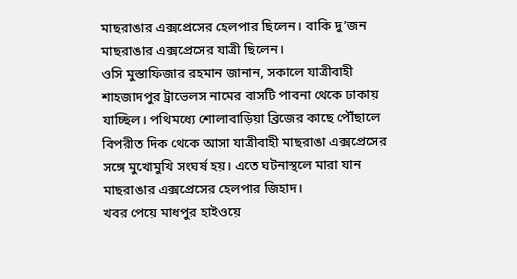মাছরাঙার এক্সপ্রেসের হেলপার ছিলেন। বাকি দু’জন মাছরাঙার এক্সপ্রেসের যাত্রী ছিলেন।
ওসি মুস্তাফিজার রহমান জানান, সকালে যাত্রীবাহী শাহজাদপুর ট্রাভেলস নামের বাসটি পাবনা থেকে ঢাকায় যাচ্ছিল। পথিমধ্যে শোলাবাড়িয়া ব্রিজের কাছে পৌঁছালে বিপরীত দিক থেকে আসা যাত্রীবাহী মাছরাঙা এক্সপ্রেসের সঙ্গে মুখোমুখি সংঘর্ষ হয়। এতে ঘটনাস্থলে মারা যান মাছরাঙার এক্সপ্রেসের হেলপার জিহাদ।
খবর পেয়ে মাধপুর হাইওয়ে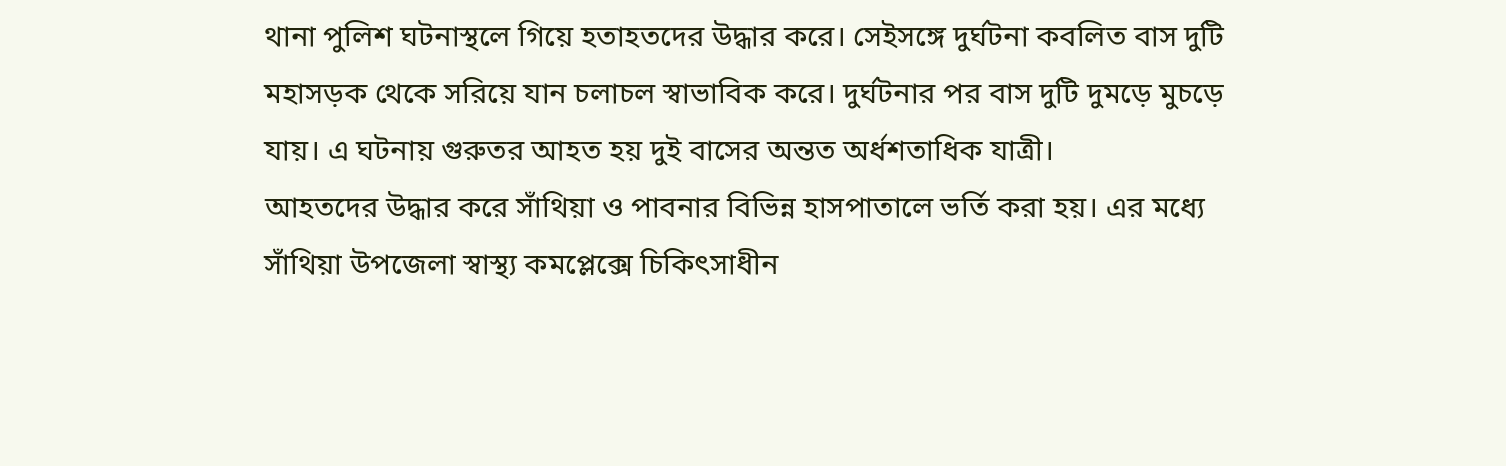থানা পুলিশ ঘটনাস্থলে গিয়ে হতাহতদের উদ্ধার করে। সেইসঙ্গে দুর্ঘটনা কবলিত বাস দুটি মহাসড়ক থেকে সরিয়ে যান চলাচল স্বাভাবিক করে। দুর্ঘটনার পর বাস দুটি দুমড়ে মুচড়ে যায়। এ ঘটনায় গুরুতর আহত হয় দুই বাসের অন্তত অর্ধশতাধিক যাত্রী।
আহতদের উদ্ধার করে সাঁথিয়া ও পাবনার বিভিন্ন হাসপাতালে ভর্তি করা হয়। এর মধ্যে সাঁথিয়া উপজেলা স্বাস্থ্য কমপ্লেক্সে চিকিৎসাধীন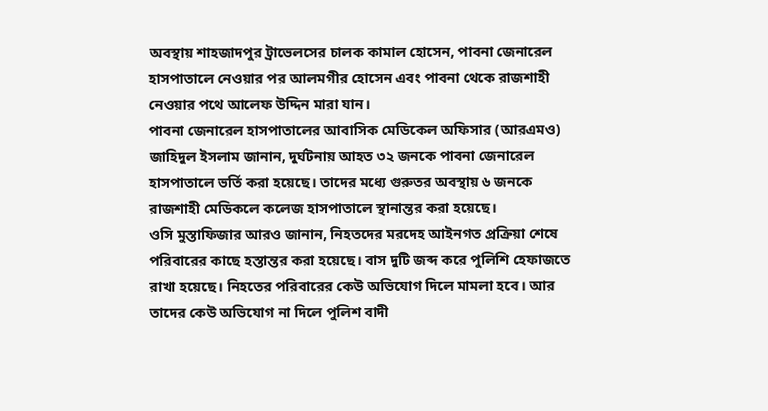অবস্থায় শাহজাদপুর ট্রাভেলসের চালক কামাল হোসেন, পাবনা জেনারেল হাসপাতালে নেওয়ার পর আলমগীর হোসেন এবং পাবনা থেকে রাজশাহী নেওয়ার পথে আলেফ উদ্দিন মারা যান।
পাবনা জেনারেল হাসপাতালের আবাসিক মেডিকেল অফিসার (আরএমও) জাহিদুল ইসলাম জানান, দুর্ঘটনায় আহত ৩২ জনকে পাবনা জেনারেল হাসপাতালে ভর্তি করা হয়েছে। তাদের মধ্যে গুরুতর অবস্থায় ৬ জনকে রাজশাহী মেডিকলে কলেজ হাসপাতালে স্থানান্তর করা হয়েছে।
ওসি মুস্তাফিজার আরও জানান, নিহতদের মরদেহ আইনগত প্রক্রিয়া শেষে পরিবারের কাছে হস্তান্তর করা হয়েছে। বাস দুটি জব্দ করে পুলিশি হেফাজতে রাখা হয়েছে। নিহতের পরিবারের কেউ অভিযোগ দিলে মামলা হবে। আর তাদের কেউ অভিযোগ না দিলে পুলিশ বাদী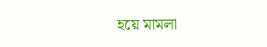হয়ে মামলা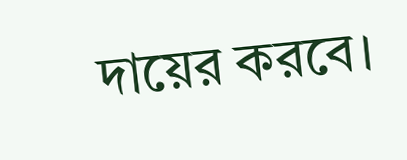দায়ের করবে।